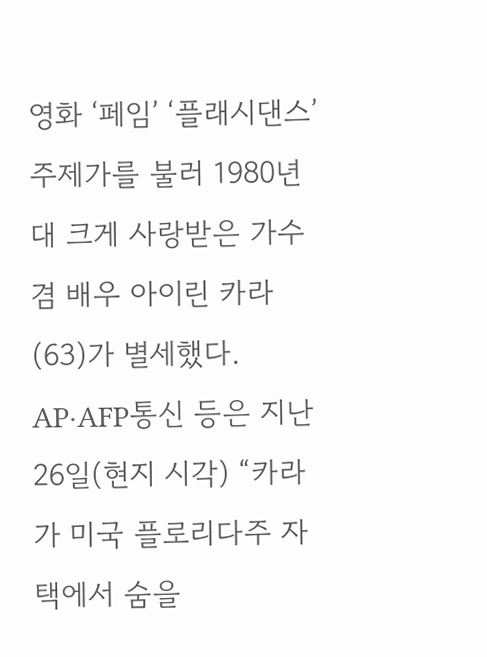영화 ‘페임’ ‘플래시댄스’ 주제가를 불러 1980년대 크게 사랑받은 가수 겸 배우 아이린 카라(63)가 별세했다. AP·AFP통신 등은 지난 26일(현지 시각) “카라가 미국 플로리다주 자택에서 숨을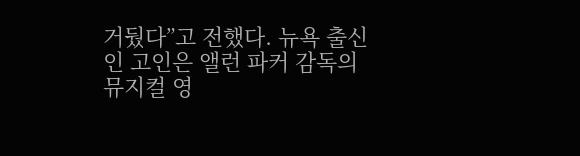거뒀다”고 전했다. 뉴욕 출신인 고인은 앨런 파커 감독의 뮤지컬 영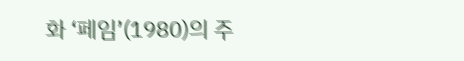화 ‘페임’(1980)의 주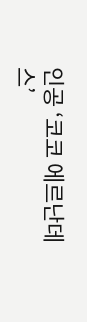인공 ‘코코 에르난데스’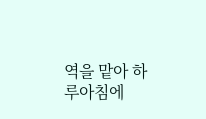역을 맡아 하루아침에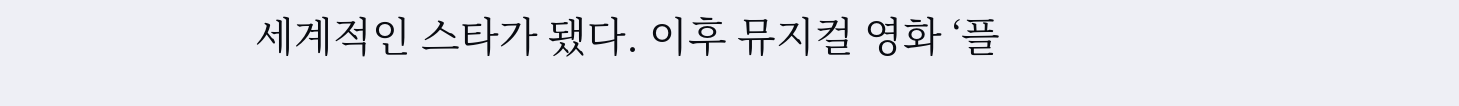세계적인 스타가 됐다. 이후 뮤지컬 영화 ‘플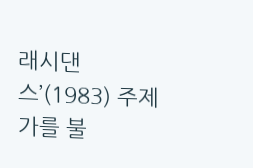래시댄스’(1983) 주제가를 불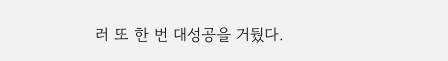러 또 한 번 대성공을 거뒀다.